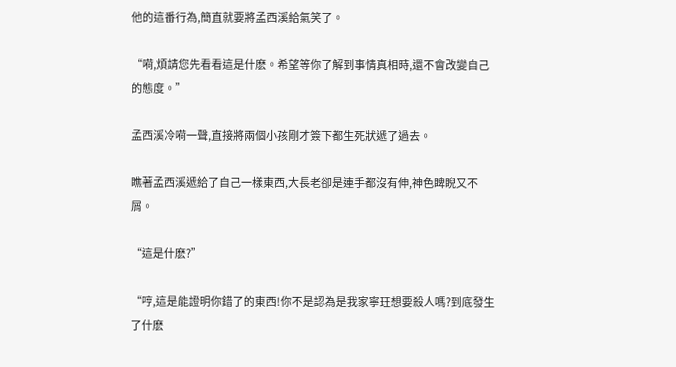他的這番行為,簡直就要將孟西溪給氣笑了。

“嗬,煩請您先看看這是什麽。希望等你了解到事情真相時,還不會改變自己的態度。”

孟西溪冷嗬一聲,直接將兩個小孩剛才簽下都生死狀遞了過去。

瞧著孟西溪遞給了自己一樣東西,大長老卻是連手都沒有伸,神色睥睨又不屑。

“這是什麽?”

“哼,這是能證明你錯了的東西!你不是認為是我家寧玨想要殺人嗎?到底發生了什麽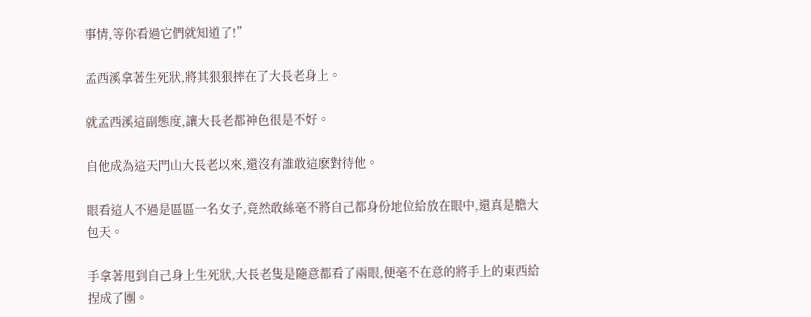事情,等你看過它們就知道了!”

孟西溪拿著生死狀,將其狠狠摔在了大長老身上。

就孟西溪這副態度,讓大長老都神色很是不好。

自他成為這天門山大長老以來,還沒有誰敢這麽對待他。

眼看這人不過是區區一名女子,竟然敢絲毫不將自己都身份地位給放在眼中,還真是膽大包天。

手拿著甩到自己身上生死狀,大長老隻是隨意都看了兩眼,便毫不在意的將手上的東西給捏成了團。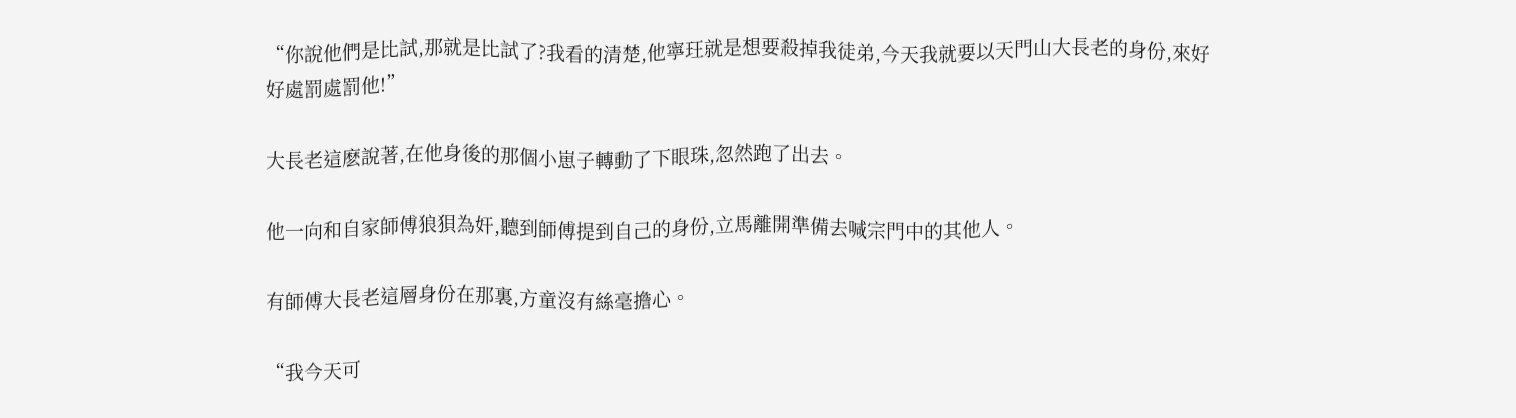“你說他們是比試,那就是比試了?我看的清楚,他寧玨就是想要殺掉我徒弟,今天我就要以天門山大長老的身份,來好好處罰處罰他!”

大長老這麽說著,在他身後的那個小崽子轉動了下眼珠,忽然跑了出去。

他一向和自家師傅狼狽為奸,聽到師傅提到自己的身份,立馬離開準備去喊宗門中的其他人。

有師傅大長老這層身份在那裏,方童沒有絲毫擔心。

“我今天可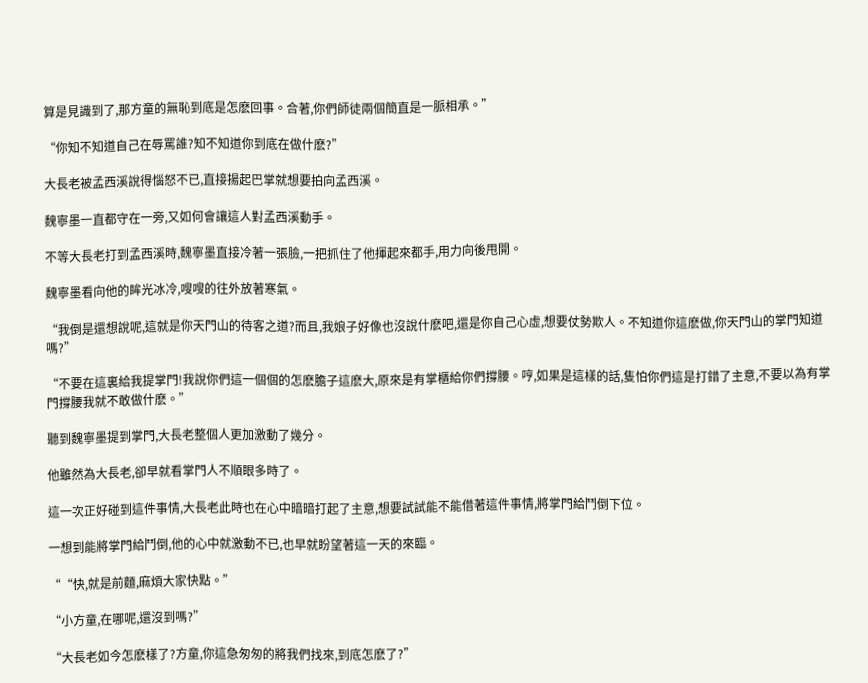算是見識到了,那方童的無恥到底是怎麽回事。合著,你們師徒兩個簡直是一脈相承。”

“你知不知道自己在辱罵誰?知不知道你到底在做什麽?”

大長老被孟西溪說得惱怒不已,直接揚起巴掌就想要拍向孟西溪。

魏寧墨一直都守在一旁,又如何會讓這人對孟西溪動手。

不等大長老打到孟西溪時,魏寧墨直接冷著一張臉,一把抓住了他揮起來都手,用力向後甩開。

魏寧墨看向他的眸光冰冷,嗖嗖的往外放著寒氣。

“我倒是還想說呢,這就是你天門山的待客之道?而且,我娘子好像也沒說什麽吧,還是你自己心虛,想要仗勢欺人。不知道你這麽做,你天門山的掌門知道嗎?”

“不要在這裏給我提掌門!我說你們這一個個的怎麽膽子這麽大,原來是有掌櫃給你們撐腰。哼,如果是這樣的話,隻怕你們這是打錯了主意,不要以為有掌門撐腰我就不敢做什麽。”

聽到魏寧墨提到掌門,大長老整個人更加激動了幾分。

他雖然為大長老,卻早就看掌門人不順眼多時了。

這一次正好碰到這件事情,大長老此時也在心中暗暗打起了主意,想要試試能不能借著這件事情,將掌門給鬥倒下位。

一想到能將掌門給鬥倒,他的心中就激動不已,也早就盼望著這一天的來臨。

““快,就是前麵,麻煩大家快點。”

“小方童,在哪呢,還沒到嗎?”

“大長老如今怎麽樣了?方童,你這急匆匆的將我們找來,到底怎麽了?”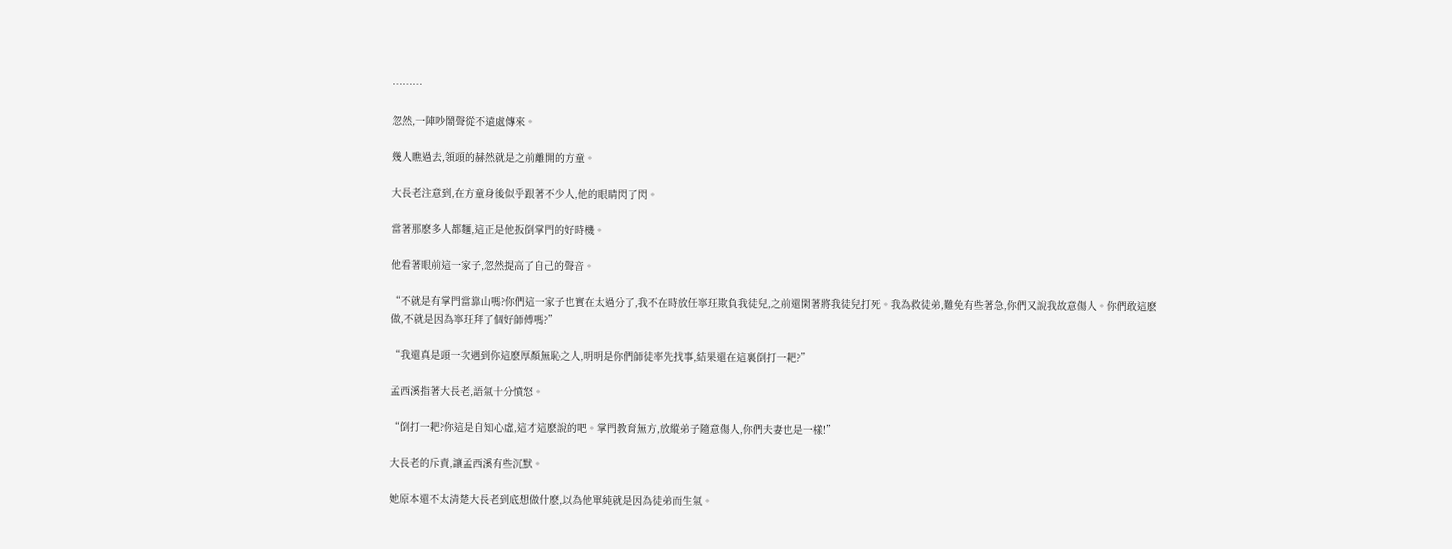………

忽然,一陣吵鬧聲從不遠處傳來。

幾人瞧過去,領頭的赫然就是之前離開的方童。

大長老注意到,在方童身後似乎跟著不少人,他的眼睛閃了閃。

當著那麽多人都麵,這正是他扳倒掌門的好時機。

他看著眼前這一家子,忽然提高了自己的聲音。

“不就是有掌門當靠山嗎?你們這一家子也實在太過分了,我不在時放任寧玨欺負我徒兒,之前還閑著將我徒兒打死。我為救徒弟,難免有些著急,你們又說我故意傷人。你們敢這麽做,不就是因為寧玨拜了個好師傅嗎?”

“我還真是頭一次遇到你這麽厚顏無恥之人,明明是你們師徒率先找事,結果還在這裏倒打一耙?”

孟西溪指著大長老,語氣十分憤怒。

“倒打一耙?你這是自知心虛,這才這麽說的吧。掌門教育無方,放縱弟子隨意傷人,你們夫妻也是一樣!”

大長老的斥責,讓孟西溪有些沉默。

她原本還不太清楚大長老到底想做什麽,以為他單純就是因為徒弟而生氣。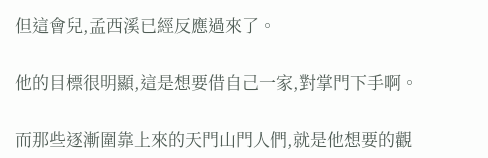但這會兒,孟西溪已經反應過來了。

他的目標很明顯,這是想要借自己一家,對掌門下手啊。

而那些逐漸圍靠上來的天門山門人們,就是他想要的觀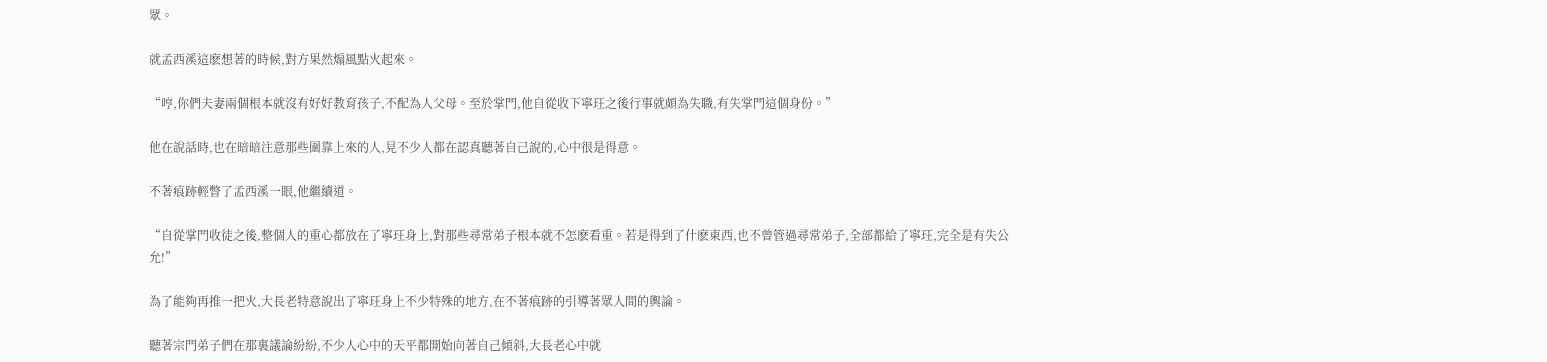眾。

就孟西溪這麽想著的時候,對方果然煽風點火起來。

“哼,你們夫妻兩個根本就沒有好好教育孩子,不配為人父母。至於掌門,他自從收下寧玨之後行事就頗為失職,有失掌門這個身份。”

他在說話時,也在暗暗注意那些圍靠上來的人,見不少人都在認真聽著自己說的,心中很是得意。

不著痕跡輕瞥了孟西溪一眼,他繼續道。

“自從掌門收徒之後,整個人的重心都放在了寧玨身上,對那些尋常弟子根本就不怎麽看重。若是得到了什麽東西,也不曾管過尋常弟子,全部都給了寧玨,完全是有失公允!”

為了能夠再推一把火,大長老特意說出了寧玨身上不少特殊的地方,在不著痕跡的引導著眾人間的輿論。

聽著宗門弟子們在那裏議論紛紛,不少人心中的天平都開始向著自己傾斜,大長老心中就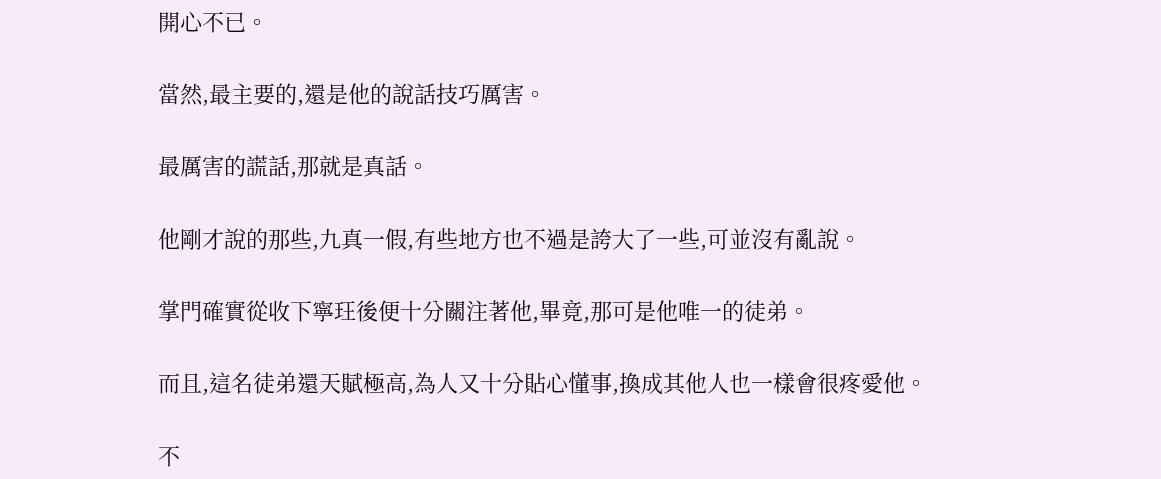開心不已。

當然,最主要的,還是他的說話技巧厲害。

最厲害的謊話,那就是真話。

他剛才說的那些,九真一假,有些地方也不過是誇大了一些,可並沒有亂說。

掌門確實從收下寧玨後便十分關注著他,畢竟,那可是他唯一的徒弟。

而且,這名徒弟還天賦極高,為人又十分貼心懂事,換成其他人也一樣會很疼愛他。

不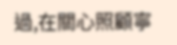過,在關心照顧寧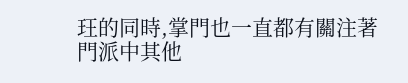玨的同時,掌門也一直都有關注著門派中其他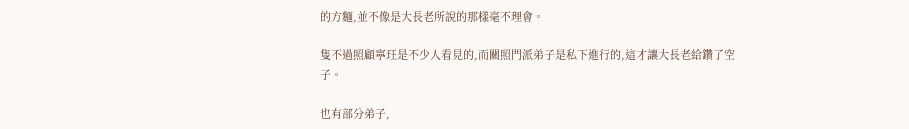的方麵,並不像是大長老所說的那樣毫不理會。

隻不過照顧寧玨是不少人看見的,而關照門派弟子是私下進行的,這才讓大長老給鑽了空子。

也有部分弟子,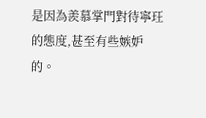是因為羨慕掌門對待寧玨的態度,甚至有些嫉妒的。